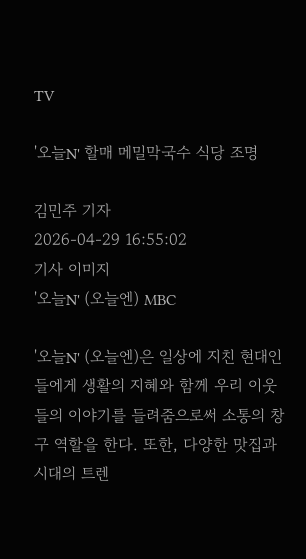TV

'오늘N' 할매 메밀막국수 식당 조명

김민주 기자
2026-04-29 16:55:02
기사 이미지
'오늘N' (오늘엔) MBC

'오늘N' (오늘엔)은 일상에 지친 현대인들에게 생활의 지혜와 함께 우리 이웃들의 이야기를 들려줌으로써 소통의 창구 역할을 한다. 또한, 다양한 맛집과 시대의 트렌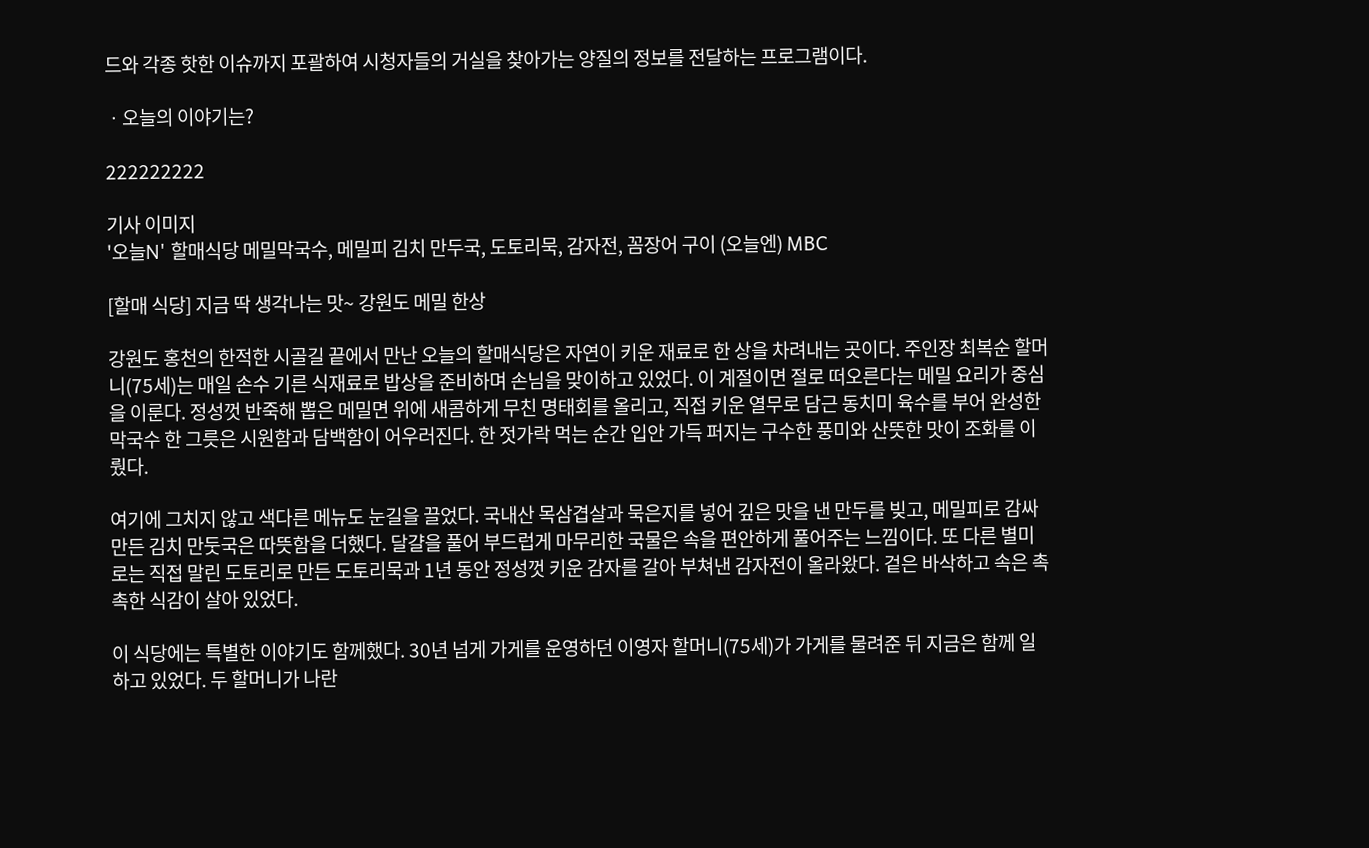드와 각종 핫한 이슈까지 포괄하여 시청자들의 거실을 찾아가는 양질의 정보를 전달하는 프로그램이다.

ㆍ오늘의 이야기는?

222222222

기사 이미지
'오늘N' 할매식당 메밀막국수, 메밀피 김치 만두국, 도토리묵, 감자전, 꼼장어 구이 (오늘엔) MBC

[할매 식당] 지금 딱 생각나는 맛~ 강원도 메밀 한상

강원도 홍천의 한적한 시골길 끝에서 만난 오늘의 할매식당은 자연이 키운 재료로 한 상을 차려내는 곳이다. 주인장 최복순 할머니(75세)는 매일 손수 기른 식재료로 밥상을 준비하며 손님을 맞이하고 있었다. 이 계절이면 절로 떠오른다는 메밀 요리가 중심을 이룬다. 정성껏 반죽해 뽑은 메밀면 위에 새콤하게 무친 명태회를 올리고, 직접 키운 열무로 담근 동치미 육수를 부어 완성한 막국수 한 그릇은 시원함과 담백함이 어우러진다. 한 젓가락 먹는 순간 입안 가득 퍼지는 구수한 풍미와 산뜻한 맛이 조화를 이뤘다.

여기에 그치지 않고 색다른 메뉴도 눈길을 끌었다. 국내산 목삼겹살과 묵은지를 넣어 깊은 맛을 낸 만두를 빚고, 메밀피로 감싸 만든 김치 만둣국은 따뜻함을 더했다. 달걀을 풀어 부드럽게 마무리한 국물은 속을 편안하게 풀어주는 느낌이다. 또 다른 별미로는 직접 말린 도토리로 만든 도토리묵과 1년 동안 정성껏 키운 감자를 갈아 부쳐낸 감자전이 올라왔다. 겉은 바삭하고 속은 촉촉한 식감이 살아 있었다.

이 식당에는 특별한 이야기도 함께했다. 30년 넘게 가게를 운영하던 이영자 할머니(75세)가 가게를 물려준 뒤 지금은 함께 일하고 있었다. 두 할머니가 나란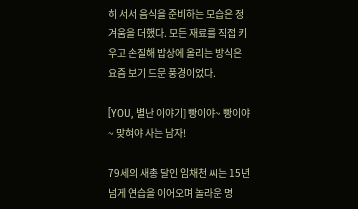히 서서 음식을 준비하는 모습은 정겨움을 더했다. 모든 재료를 직접 키우고 손질해 밥상에 올리는 방식은 요즘 보기 드문 풍경이었다.

[YOU, 별난 이야기] 빵이야~ 빵이야~ 맞혀야 사는 남자!

79세의 새총 달인 임채천 씨는 15년 넘게 연습을 이어오며 놀라운 명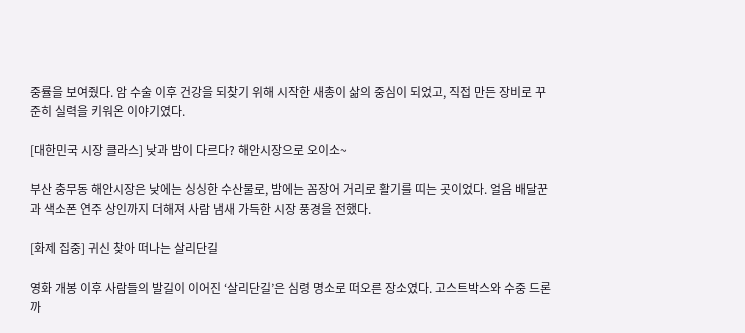중률을 보여줬다. 암 수술 이후 건강을 되찾기 위해 시작한 새총이 삶의 중심이 되었고, 직접 만든 장비로 꾸준히 실력을 키워온 이야기였다.

[대한민국 시장 클라스] 낮과 밤이 다르다? 해안시장으로 오이소~

부산 충무동 해안시장은 낮에는 싱싱한 수산물로, 밤에는 꼼장어 거리로 활기를 띠는 곳이었다. 얼음 배달꾼과 색소폰 연주 상인까지 더해져 사람 냄새 가득한 시장 풍경을 전했다.

[화제 집중] 귀신 찾아 떠나는 살리단길

영화 개봉 이후 사람들의 발길이 이어진 ‘살리단길’은 심령 명소로 떠오른 장소였다. 고스트박스와 수중 드론까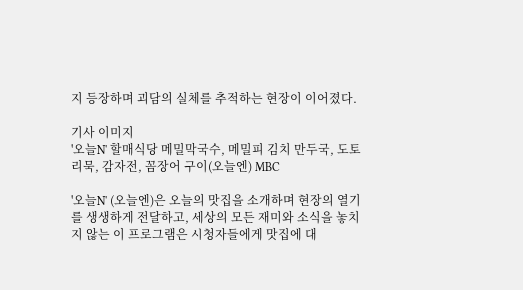지 등장하며 괴담의 실체를 추적하는 현장이 이어졌다.

기사 이미지
'오늘N' 할매식당 메밀막국수, 메밀피 김치 만두국, 도토리묵, 감자전, 꼼장어 구이(오늘엔) MBC

'오늘N' (오늘엔)은 오늘의 맛집을 소개하며 현장의 열기를 생생하게 전달하고, 세상의 모든 재미와 소식을 놓치지 않는 이 프로그램은 시청자들에게 맛집에 대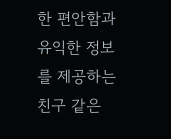한 편안함과 유익한 정보를 제공하는 친구 같은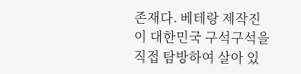존재다. 베테랑 제작진이 대한민국 구석구석을 직접 탐방하여 살아 있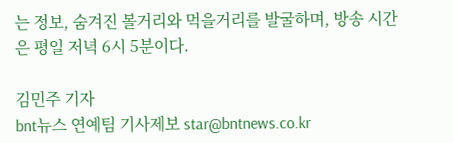는 정보, 숨겨진 볼거리와 먹을거리를 발굴하며, 방송 시간은 평일 저녁 6시 5분이다.

김민주 기자
bnt뉴스 연예팀 기사제보 star@bntnews.co.kr